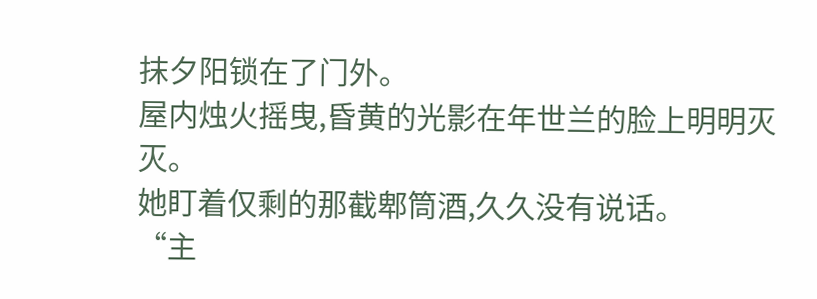抹夕阳锁在了门外。
屋内烛火摇曳,昏黄的光影在年世兰的脸上明明灭灭。
她盯着仅剩的那截郫筒酒,久久没有说话。
“主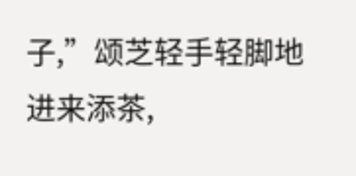子,”颂芝轻手轻脚地进来添茶,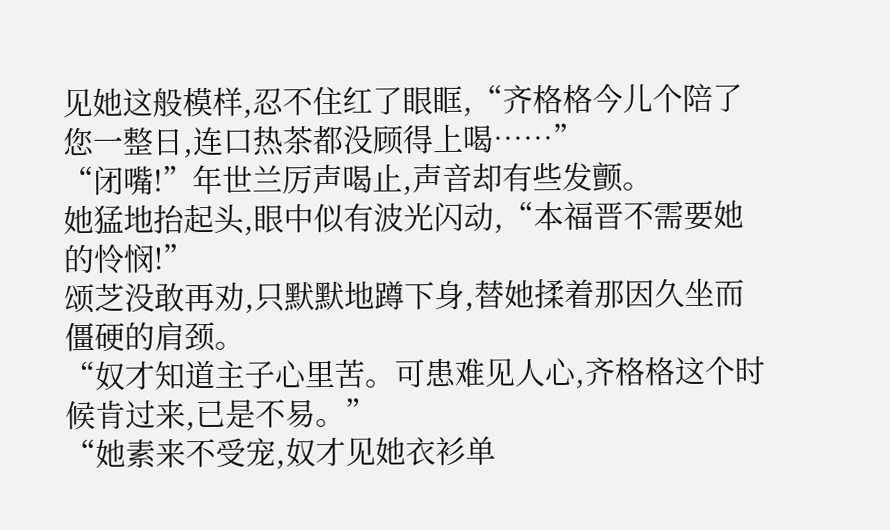见她这般模样,忍不住红了眼眶,“齐格格今儿个陪了您一整日,连口热茶都没顾得上喝……”
“闭嘴!”年世兰厉声喝止,声音却有些发颤。
她猛地抬起头,眼中似有波光闪动,“本福晋不需要她的怜悯!”
颂芝没敢再劝,只默默地蹲下身,替她揉着那因久坐而僵硬的肩颈。
“奴才知道主子心里苦。可患难见人心,齐格格这个时候肯过来,已是不易。”
“她素来不受宠,奴才见她衣衫单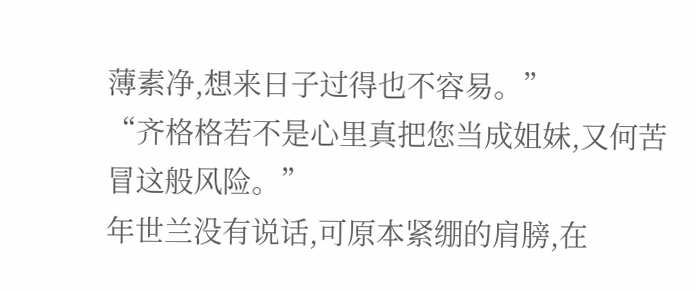薄素净,想来日子过得也不容易。”
“齐格格若不是心里真把您当成姐妹,又何苦冒这般风险。”
年世兰没有说话,可原本紧绷的肩膀,在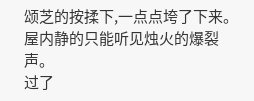颂芝的按揉下,一点点垮了下来。
屋内静的只能听见烛火的爆裂声。
过了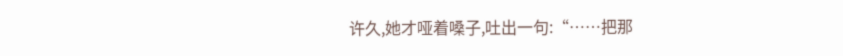许久,她才哑着嗓子,吐出一句:“……把那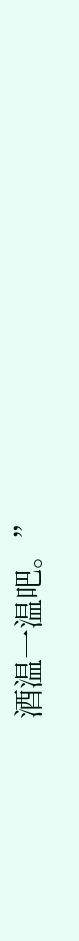酒温一温吧。”